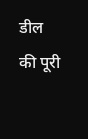डील की पूरी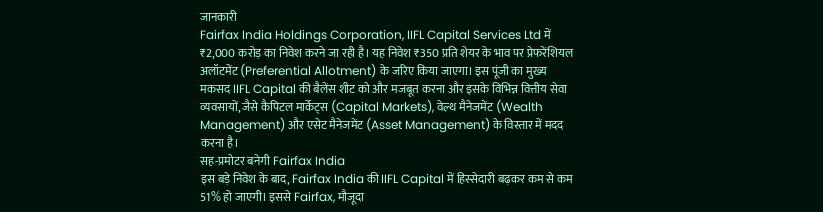जानकारी
Fairfax India Holdings Corporation, IIFL Capital Services Ltd में ₹2,000 करोड़ का निवेश करने जा रही है। यह निवेश ₹350 प्रति शेयर के भाव पर प्रेफरेंशियल अलॉटमेंट (Preferential Allotment) के जरिए किया जाएगा। इस पूंजी का मुख्य मकसद IIFL Capital की बैलेंस शीट को और मजबूत करना और इसके विभिन्न वित्तीय सेवा व्यवसायों, जैसे कैपिटल मार्केट्स (Capital Markets), वेल्थ मैनेजमेंट (Wealth Management) और एसेट मैनेजमेंट (Asset Management) के विस्तार में मदद करना है।
सह-प्रमोटर बनेगी Fairfax India
इस बड़े निवेश के बाद, Fairfax India की IIFL Capital में हिस्सेदारी बढ़कर कम से कम 51% हो जाएगी। इससे Fairfax, मौजूदा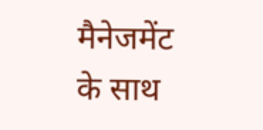मैनेजमेंट के साथ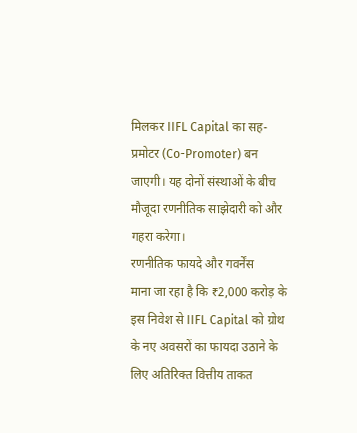मिलकर IIFL Capital का सह-प्रमोटर (Co-Promoter) बन जाएगी। यह दोनों संस्थाओं के बीच मौजूदा रणनीतिक साझेदारी को और गहरा करेगा।
रणनीतिक फायदे और गवर्नेंस
माना जा रहा है कि ₹2,000 करोड़ के इस निवेश से IIFL Capital को ग्रोथ के नए अवसरों का फायदा उठाने के लिए अतिरिक्त वित्तीय ताकत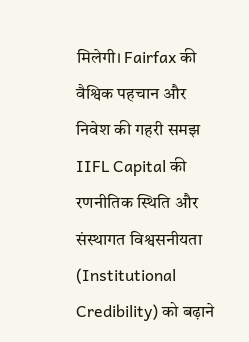मिलेगी। Fairfax की वैश्विक पहचान और निवेश की गहरी समझ IIFL Capital की रणनीतिक स्थिति और संस्थागत विश्वसनीयता (Institutional Credibility) को बढ़ाने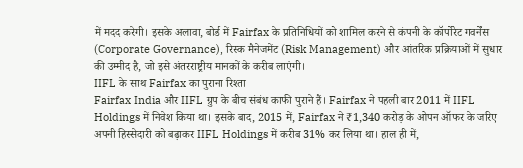में मदद करेगी। इसके अलावा, बोर्ड में Fairfax के प्रतिनिधियों को शामिल करने से कंपनी के कॉर्पोरेट गवर्नेंस (Corporate Governance), रिस्क मैनेजमेंट (Risk Management) और आंतरिक प्रक्रियाओं में सुधार की उम्मीद है, जो इसे अंतरराष्ट्रीय मानकों के करीब लाएंगी।
IIFL के साथ Fairfax का पुराना रिश्ता
Fairfax India और IIFL ग्रुप के बीच संबंध काफी पुराने हैं। Fairfax ने पहली बार 2011 में IIFL Holdings में निवेश किया था। इसके बाद, 2015 में, Fairfax ने ₹1,340 करोड़ के ओपन ऑफर के जरिए अपनी हिस्सेदारी को बढ़ाकर IIFL Holdings में करीब 31% कर लिया था। हाल ही में,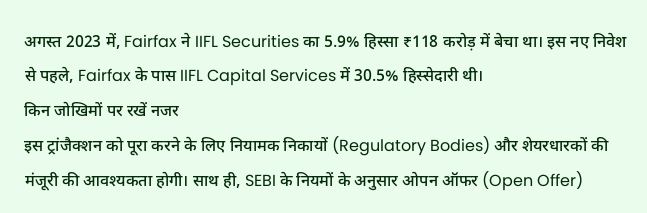अगस्त 2023 में, Fairfax ने IIFL Securities का 5.9% हिस्सा ₹118 करोड़ में बेचा था। इस नए निवेश से पहले, Fairfax के पास IIFL Capital Services में 30.5% हिस्सेदारी थी।
किन जोखिमों पर रखें नजर
इस ट्रांजैक्शन को पूरा करने के लिए नियामक निकायों (Regulatory Bodies) और शेयरधारकों की मंजूरी की आवश्यकता होगी। साथ ही, SEBI के नियमों के अनुसार ओपन ऑफर (Open Offer)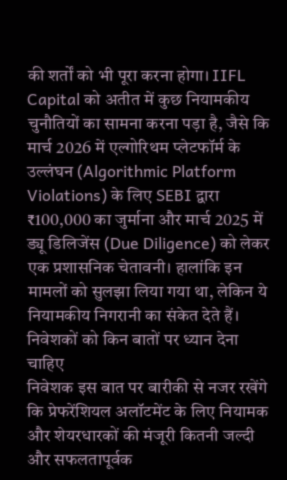की शर्तों को भी पूरा करना होगा। IIFL Capital को अतीत में कुछ नियामकीय चुनौतियों का सामना करना पड़ा है, जैसे कि मार्च 2026 में एल्गोरिथम प्लेटफॉर्म के उल्लंघन (Algorithmic Platform Violations) के लिए SEBI द्वारा ₹100,000 का जुर्माना और मार्च 2025 में ड्यू डिलिजेंस (Due Diligence) को लेकर एक प्रशासनिक चेतावनी। हालांकि इन मामलों को सुलझा लिया गया था, लेकिन ये नियामकीय निगरानी का संकेत देते हैं।
निवेशकों को किन बातों पर ध्यान देना चाहिए
निवेशक इस बात पर बारीकी से नजर रखेंगे कि प्रेफरेंशियल अलॉटमेंट के लिए नियामक और शेयरधारकों की मंजूरी कितनी जल्दी और सफलतापूर्वक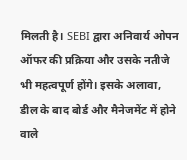मिलती है। SEBI द्वारा अनिवार्य ओपन ऑफर की प्रक्रिया और उसके नतीजे भी महत्वपूर्ण होंगे। इसके अलावा, डील के बाद बोर्ड और मैनेजमेंट में होने वाले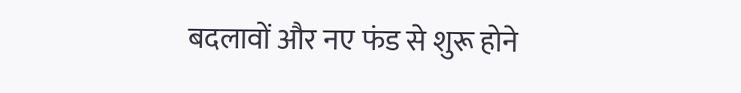बदलावों और नए फंड से शुरू होने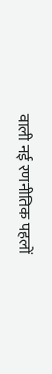वाली नई रणनीतिक पहलों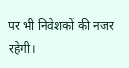पर भी निवेशकों की नजर रहेगी।